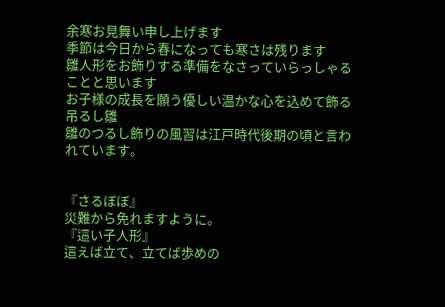余寒お見舞い申し上げます
季節は今日から春になっても寒さは残ります
雛人形をお飾りする準備をなさっていらっしゃることと思います
お子様の成長を願う優しい温かな心を込めて飾る吊るし雛
雛のつるし飾りの風習は江戸時代後期の頃と言われています。


『さるぼぼ』
災難から免れますように。
『這い子人形』
這えば立て、立てば歩めの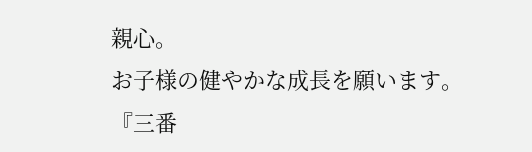親心。
お子様の健やかな成長を願います。
『三番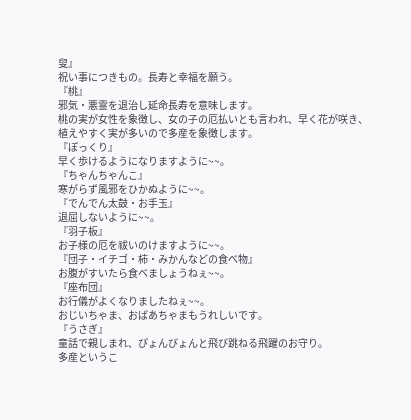叟』
祝い事につきもの。長寿と幸福を願う。
『桃』
邪気・悪霊を退治し延命長寿を意味します。
桃の実が女性を象徴し、女の子の厄払いとも言われ、早く花が咲き、植えやすく実が多いので多産を象徴します。
『ぽっくり』
早く歩けるようになりますように~~。
『ちゃんちゃんこ』
寒がらず風邪をひかぬように~~。
『でんでん太鼓・お手玉』
退屈しないように~~。
『羽子板』
お子様の厄を祓いのけますように~~。
『団子・イチゴ・柿・みかんなどの食べ物』
お腹がすいたら食べましょうねぇ~~。
『座布団』
お行儀がよくなりましたねぇ~~。
おじいちゃま、おばあちゃまもうれしいです。
『うさぎ』
童話で親しまれ、ぴょんびょんと飛び跳ねる飛躍のお守り。
多産というこ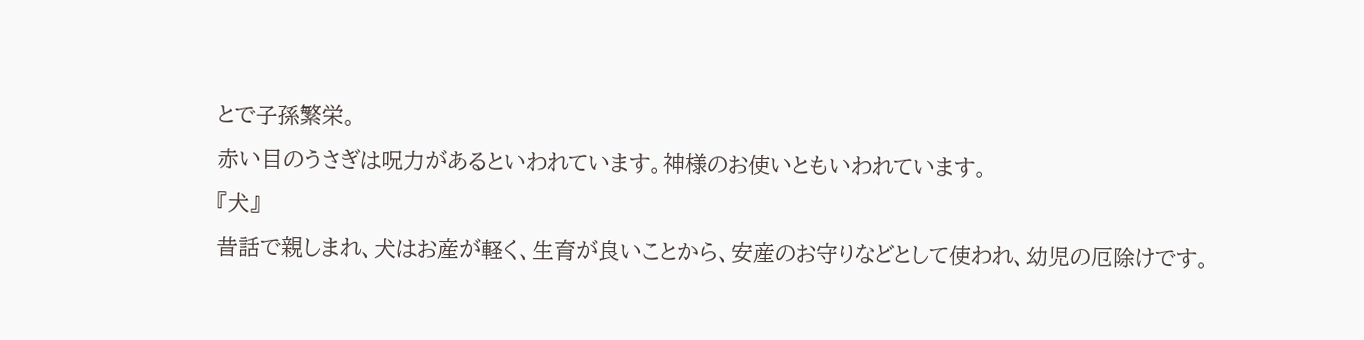とで子孫繁栄。
赤い目のうさぎは呪力があるといわれています。神様のお使いともいわれています。
『犬』
昔話で親しまれ、犬はお産が軽く、生育が良いことから、安産のお守りなどとして使われ、幼児の厄除けです。